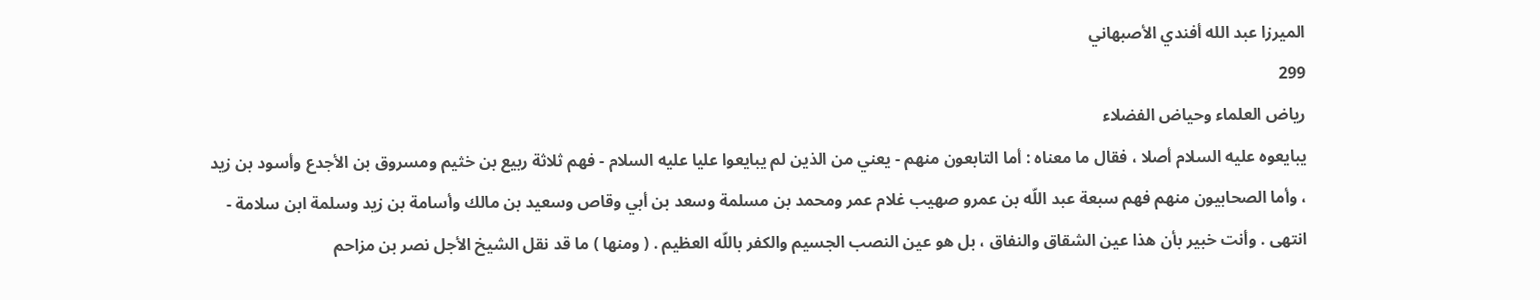الميرزا عبد الله أفندي الأصبهاني
299
رياض العلماء وحياض الفضلاء
يبايعوه عليه السلام أصلا ، فقال ما معناه : أما التابعون منهم - يعني من الذين لم يبايعوا عليا عليه السلام - فهم ثلاثة ربيع بن خثيم ومسروق بن الأجدع وأسود بن زيد ، وأما الصحابيون منهم فهم سبعة عبد اللّه بن عمرو صهيب غلام عمر ومحمد بن مسلمة وسعد بن أبي وقاص وسعيد بن مالك وأسامة بن زيد وسلمة ابن سلامة - انتهى . وأنت خبير بأن هذا عين الشقاق والنفاق ، بل هو عين النصب الجسيم والكفر باللّه العظيم . ( ومنها ) ما قد نقل الشيخ الأجل نصر بن مزاحم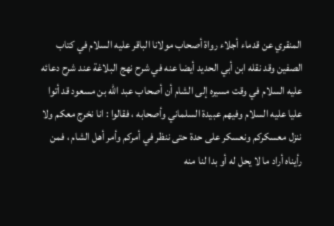المنقري عن قدماء أجلاء رواة أصحاب مولانا الباقر عليه السلام في كتاب الصفين وقد نقله ابن أبي الحديد أيضا عنه في شرح نهج البلاغة عند شرح دعائه عليه السلام في وقت مسيره إلى الشام أن أصحاب عبد اللّه بن مسعود قد أتوا عليا عليه السلام وفيهم عبيدة السلماني وأصحابه ، فقالوا : انا نخرج معكم ولا ننزل معسكركم ونعسكر على حدة حتى ننظر في أمركم وأمر أهل الشام ، فمن رأيناه أراد ما لا يحل له أو بدا لنا منه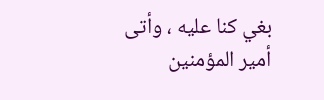بغي كنا عليه ، وأتى أمير المؤمنين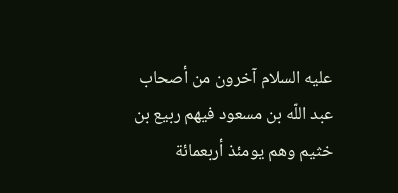عليه السلام آخرون من أصحاب عبد اللّه بن مسعود فيهم ربيع بن خثيم وهم يومئذ أربعمائة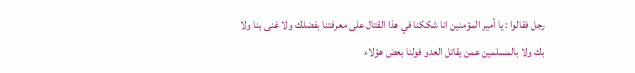رجل فقالوا : يا أمير المؤمنين انا شككنا في هذا القتال على معرفتنا بفضلك ولا غنى بنا ولا بك ولا بالمسلمين عمن يقاتل العدو فولنا بعض هؤلاء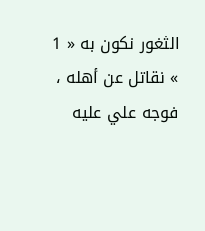الثغور نكون به « 1 » نقاتل عن أهله ، فوجه علي عليه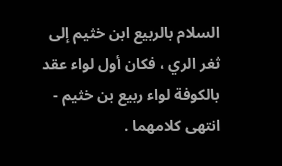السلام بالربيع ابن خثيم إلى ثغر الري ، فكان أول لواء عقد بالكوفة لواء ربيع بن خثيم - انتهى كلامهما .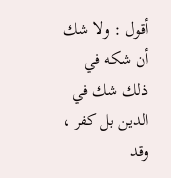أقول : ولا شك أن شكه في ذلك شك في الدين بل كفر ، وقد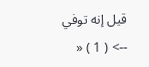قيل إنه توفي
--> ( 1 ) «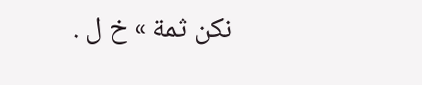نكن ثمة » خ ل .